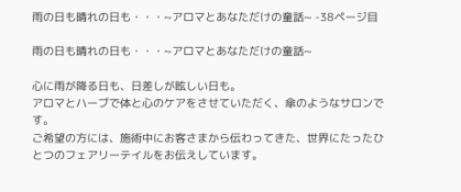雨の日も晴れの日も・・・~アロマとあなただけの童話~ -38ページ目

雨の日も晴れの日も・・・~アロマとあなただけの童話~

心に雨が降る日も、日差しが眩しい日も。
アロマとハーブで体と心のケアをさせていただく、傘のようなサロンです。
ご希望の方には、施術中にお客さまから伝わってきた、世界にたったひとつのフェアリーテイルをお伝えしています。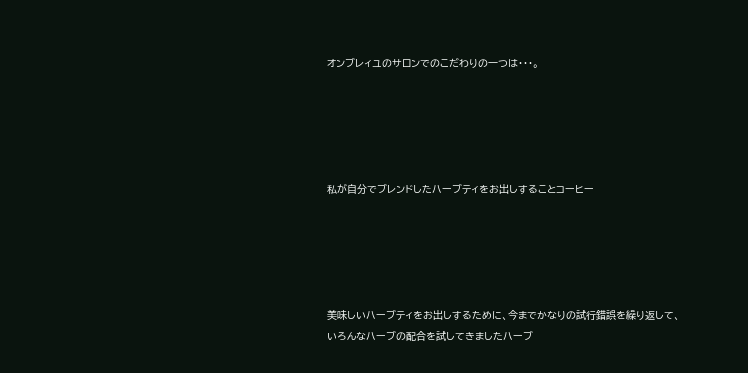オンブレィユのサロンでのこだわりの一つは・・・。





私が自分でブレンドしたハーブティをお出しすることコーヒー





美味しいハーブティをお出しするために、今までかなりの試行錯誤を繰り返して、いろんなハーブの配合を試してきましたハーブ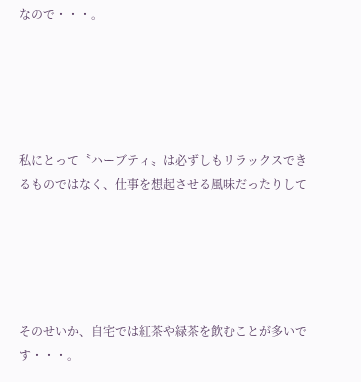なので・・・。





私にとって〝ハーブティ〟は必ずしもリラックスできるものではなく、仕事を想起させる風味だったりして





そのせいか、自宅では紅茶や緑茶を飲むことが多いです・・・。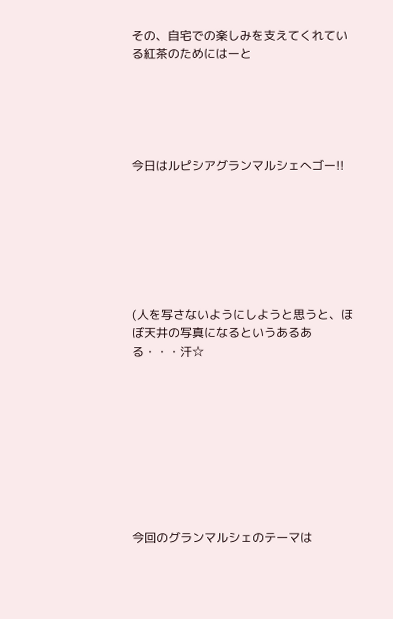その、自宅での楽しみを支えてくれている紅茶のためにはーと





今日はルピシアグランマルシェへゴー!!







(人を写さないようにしようと思うと、ほぼ天井の写真になるというあるある・・・汗☆









今回のグランマルシェのテーマは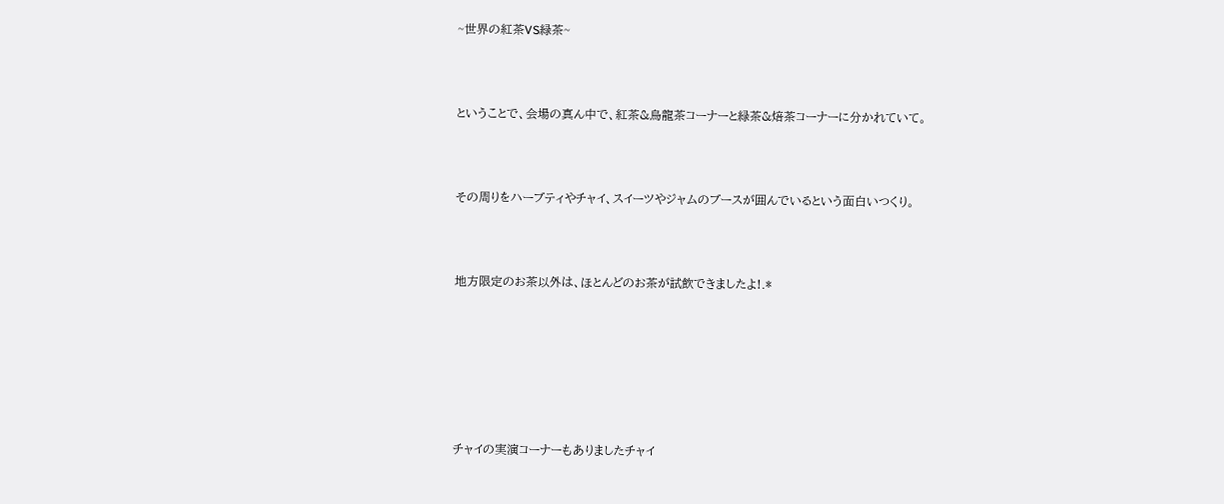~世界の紅茶VS緑茶~





ということで、会場の真ん中で、紅茶&烏龍茶コーナーと緑茶&焙茶コーナーに分かれていて。





その周りをハーブティやチャイ、スイーツやジャムのブースが囲んでいるという面白いつくり。





地方限定のお茶以外は、ほとんどのお茶が試飲できましたよ!.*











チャイの実演コーナーもありましたチャイ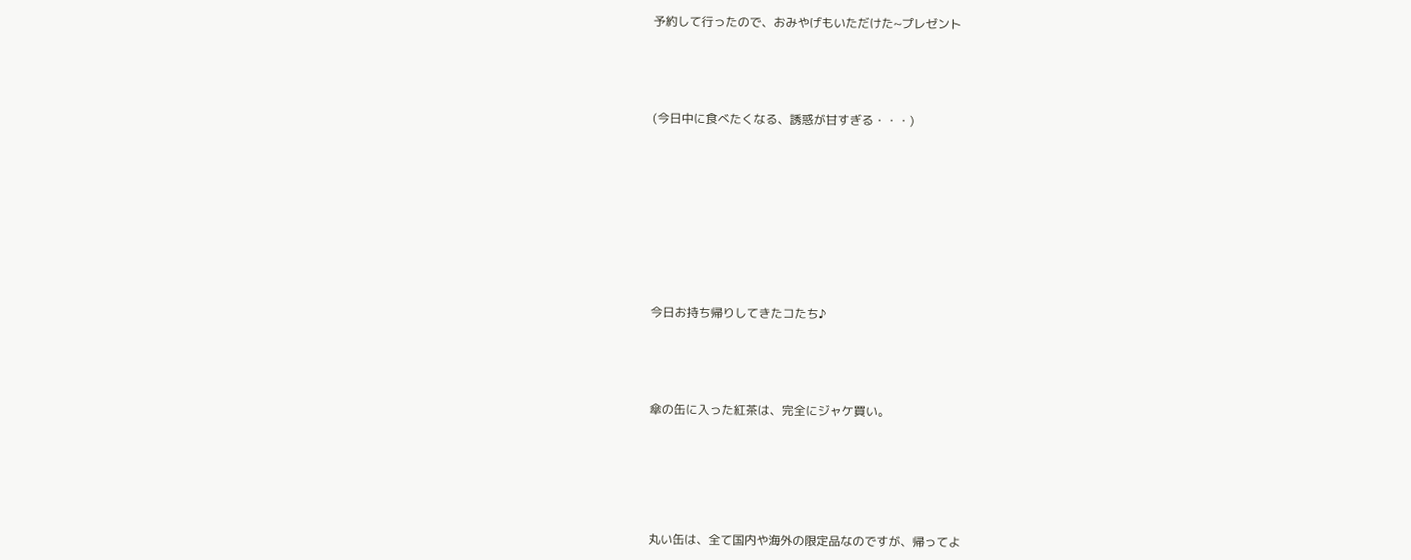予約して行ったので、おみやげもいただけた~プレゼント





(今日中に食べたくなる、誘惑が甘すぎる・・・)











今日お持ち帰りしてきたコたち♪





傘の缶に入った紅茶は、完全にジャケ買い。







丸い缶は、全て国内や海外の限定品なのですが、帰ってよ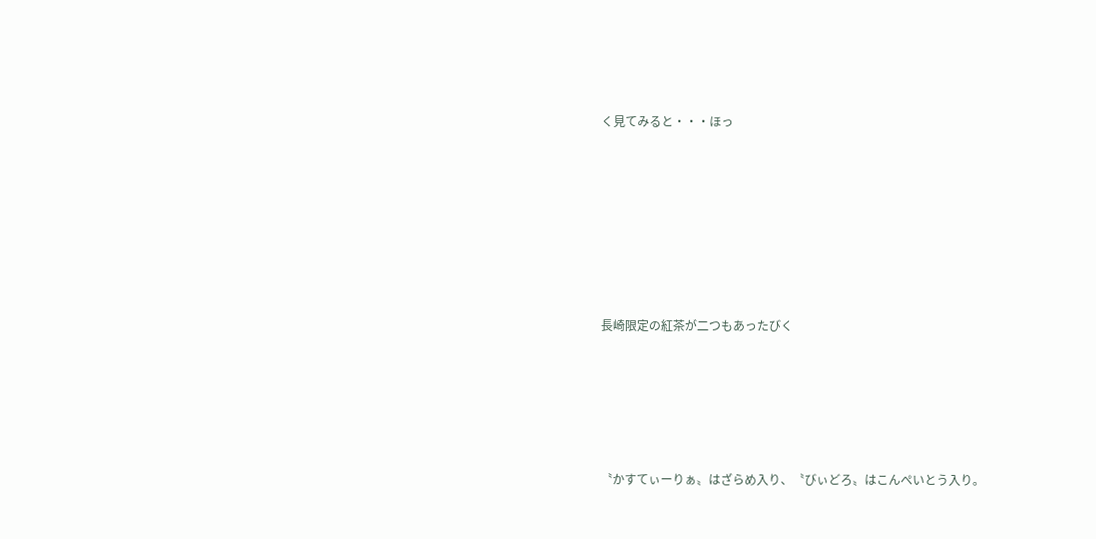く見てみると・・・ほっ







長崎限定の紅茶が二つもあったびく





〝かすてぃーりぁ〟はざらめ入り、〝びぃどろ〟はこんぺいとう入り。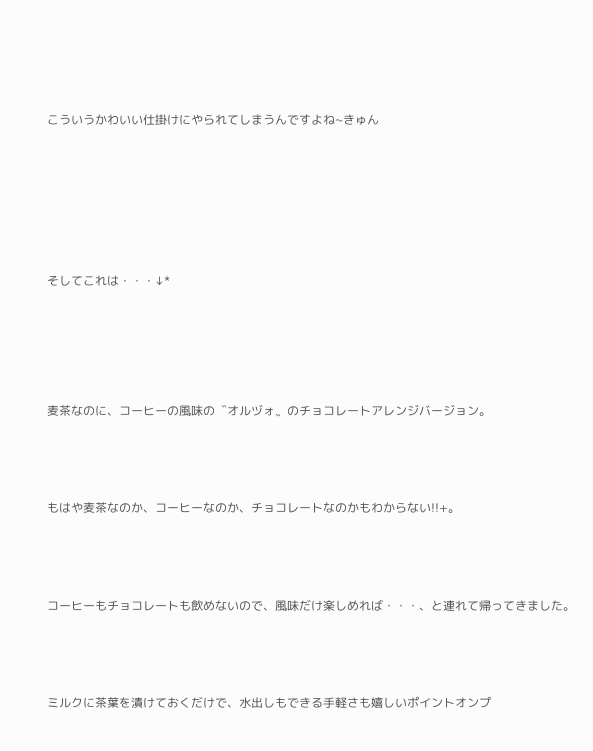こういうかわいい仕掛けにやられてしまうんですよね~きゅん









そしてこれは・・・↓*







麦茶なのに、コーヒーの風味の〝オルヅォ〟のチョコレートアレンジバージョン。





もはや麦茶なのか、コーヒーなのか、チョコレートなのかもわからない!!+。





コーヒーもチョコレートも飲めないので、風味だけ楽しめれば・・・、と連れて帰ってきました。





ミルクに茶葉を漬けておくだけで、水出しもできる手軽さも嬉しいポイントオンプ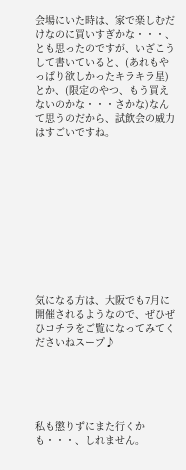会場にいた時は、家で楽しむだけなのに買いすぎかな・・・、とも思ったのですが、いざこうして書いていると、(あれもやっぱり欲しかったキラキラ星)とか、(限定のやつ、もう買えないのかな・・・さかな)なんて思うのだから、試飲会の威力はすごいですね。











気になる方は、大阪でも7月に開催されるようなので、ぜひぜひコチラをご覧になってみてくださいねスープ♪





私も懲りずにまた行くかも・・・、しれません。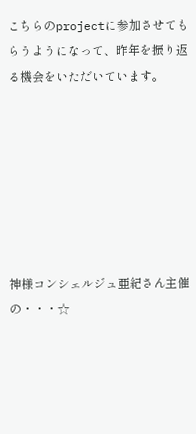こちらのprojectに参加させてもらうようになって、昨年を振り返る機会をいただいています。







神様コンシェルジュ亜紀さん主催の・・・☆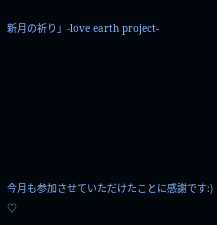新月の祈り」-love earth project-







今月も参加させていただけたことに感謝です:) ♡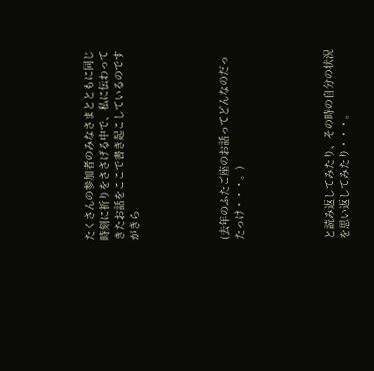たくさんの参加者のみなさまとともに同じ時刻に祈りをささげる中で、私に伝わってきたお話をここで書き起こしているのですがきら





(去年のふたご座のお話ってどんなのだったっけ・・・。)





と読み返してみたり、その時の自分の状況を思い返してみたり・・・。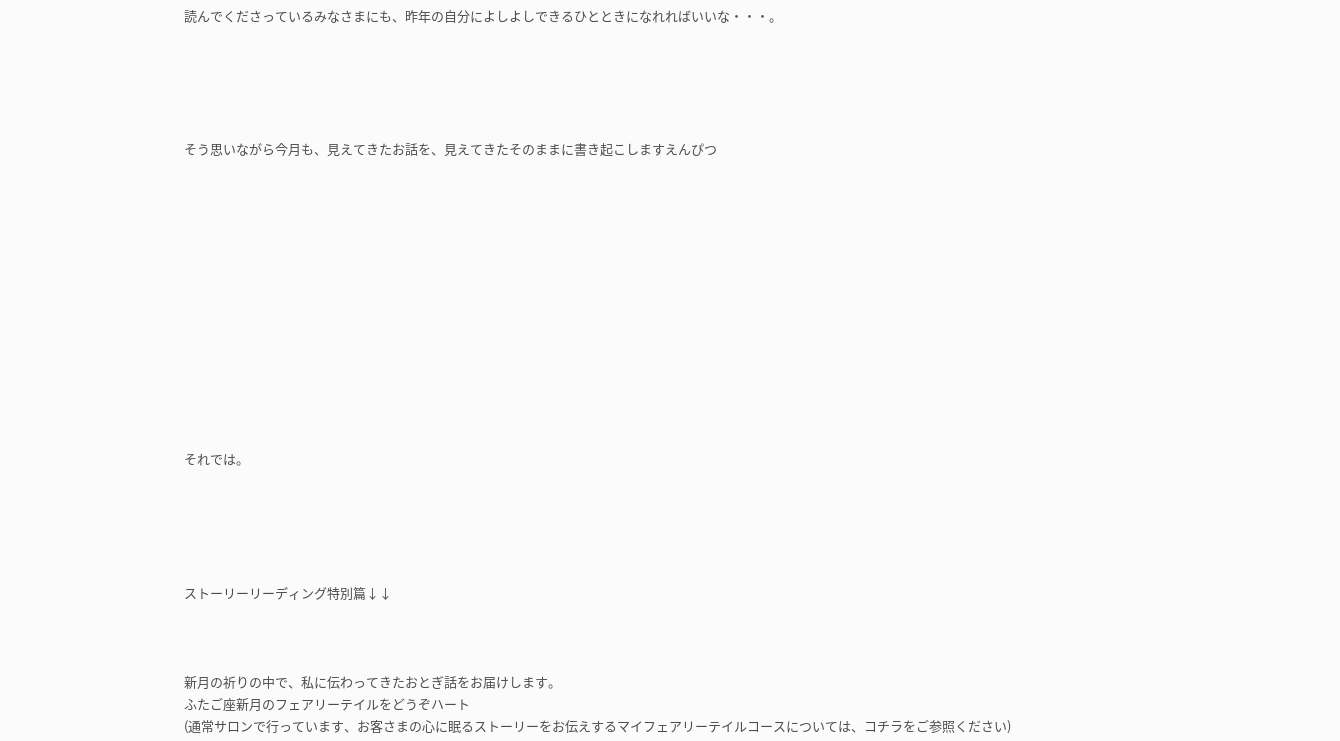読んでくださっているみなさまにも、昨年の自分によしよしできるひとときになれればいいな・・・。





そう思いながら今月も、見えてきたお話を、見えてきたそのままに書き起こしますえんぴつ













それでは。





ストーリーリーディング特別篇↓↓



新月の祈りの中で、私に伝わってきたおとぎ話をお届けします。
ふたご座新月のフェアリーテイルをどうぞハート
(通常サロンで行っています、お客さまの心に眠るストーリーをお伝えするマイフェアリーテイルコースについては、コチラをご参照ください)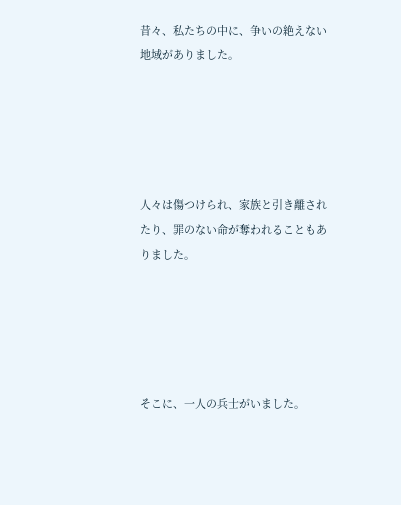昔々、私たちの中に、争いの絶えない地域がありました。





人々は傷つけられ、家族と引き離されたり、罪のない命が奪われることもありました。





そこに、一人の兵士がいました。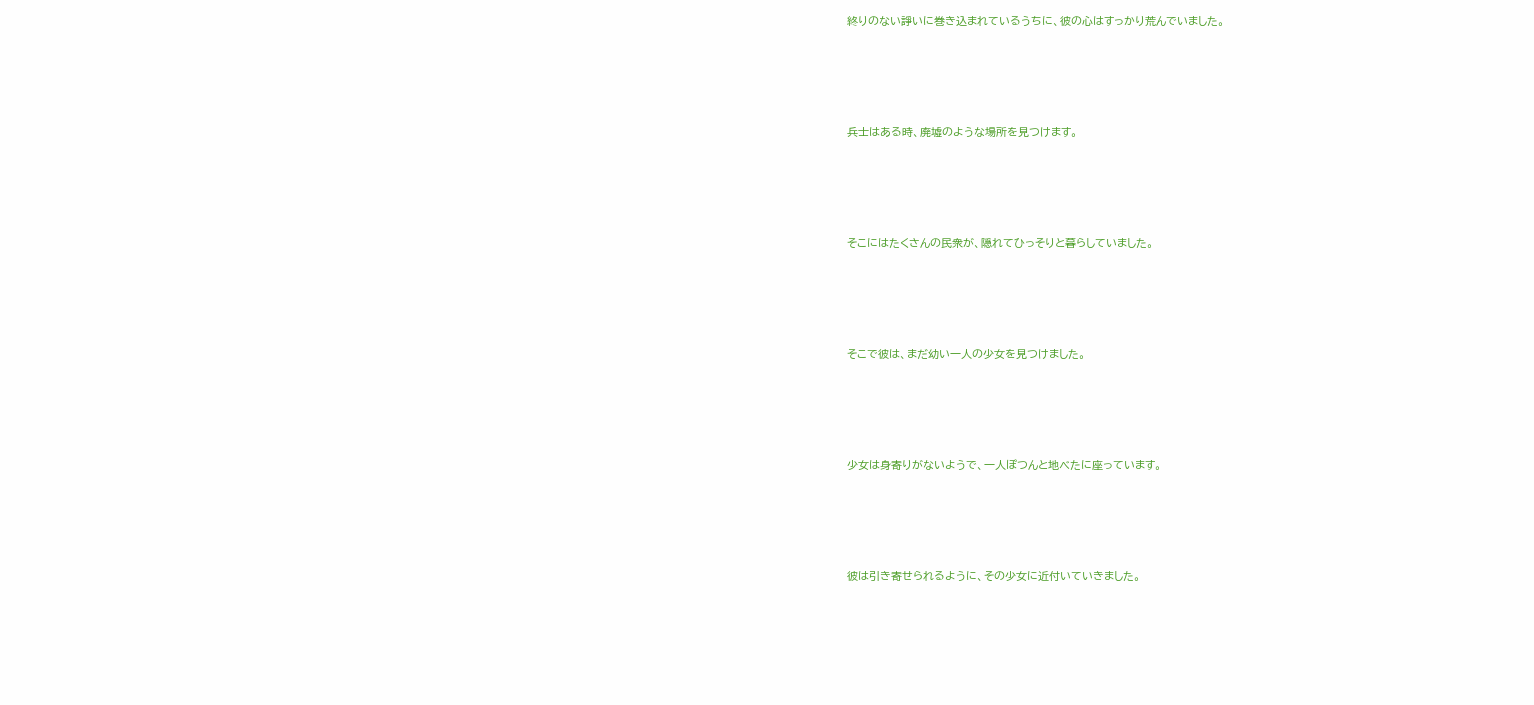終りのない諍いに巻き込まれているうちに、彼の心はすっかり荒んでいました。





兵士はある時、廃墟のような場所を見つけます。





そこにはたくさんの民衆が、隠れてひっそりと暮らしていました。





そこで彼は、まだ幼い一人の少女を見つけました。





少女は身寄りがないようで、一人ぽつんと地べたに座っています。





彼は引き寄せられるように、その少女に近付いていきました。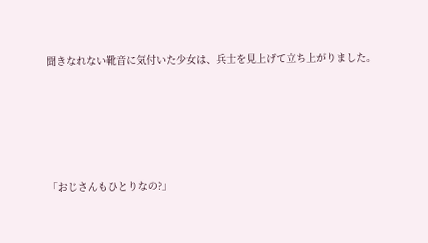聞きなれない靴音に気付いた少女は、兵士を見上げて立ち上がりました。





「おじさんもひとりなの?」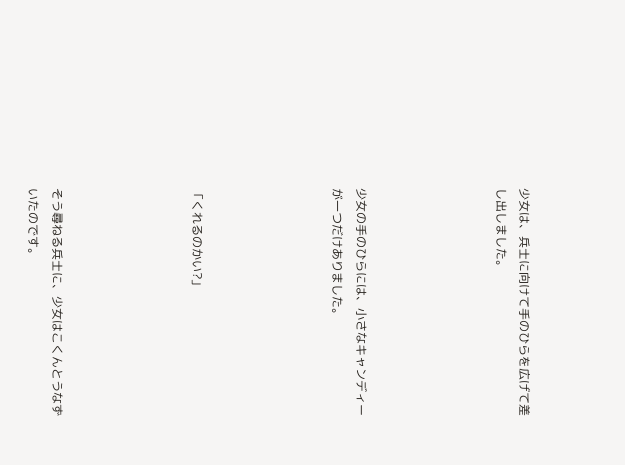少女は、兵士に向けて手のひらを広げて差し出しました。





少女の手のひらには、小さなキャンディーが一つだけありました。





「くれるのかい?」





そう尋ねる兵士に、少女はこくんとうなずいたのです。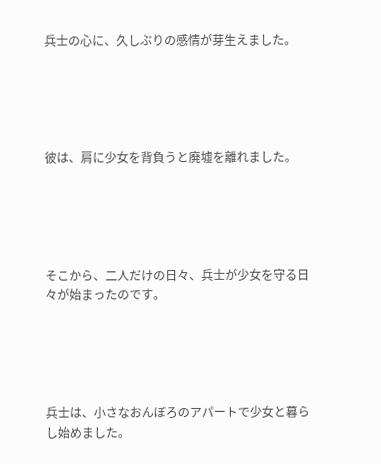兵士の心に、久しぶりの感情が芽生えました。





彼は、肩に少女を背負うと廃墟を離れました。





そこから、二人だけの日々、兵士が少女を守る日々が始まったのです。





兵士は、小さなおんぼろのアパートで少女と暮らし始めました。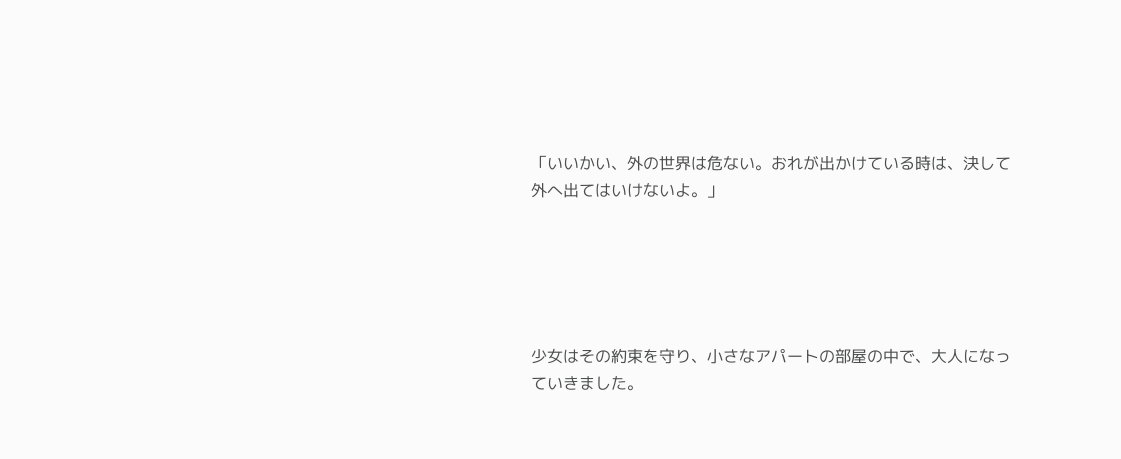「いいかい、外の世界は危ない。おれが出かけている時は、決して外へ出てはいけないよ。」





少女はその約束を守り、小さなアパートの部屋の中で、大人になっていきました。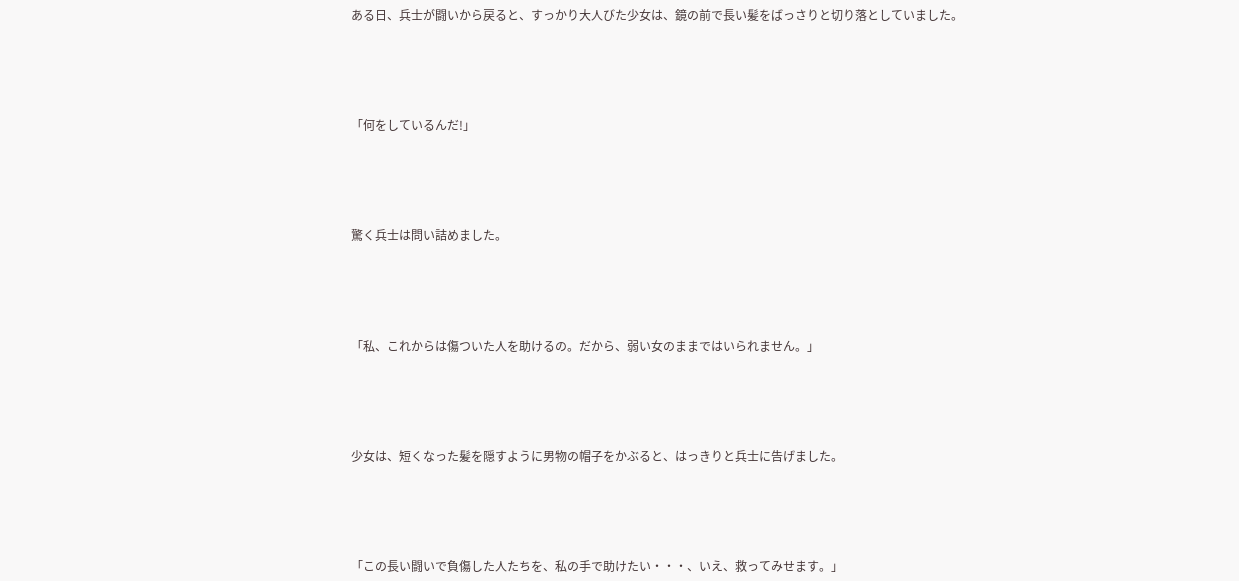ある日、兵士が闘いから戻ると、すっかり大人びた少女は、鏡の前で長い髪をばっさりと切り落としていました。





「何をしているんだ!」





驚く兵士は問い詰めました。





「私、これからは傷ついた人を助けるの。だから、弱い女のままではいられません。」





少女は、短くなった髪を隠すように男物の帽子をかぶると、はっきりと兵士に告げました。





「この長い闘いで負傷した人たちを、私の手で助けたい・・・、いえ、救ってみせます。」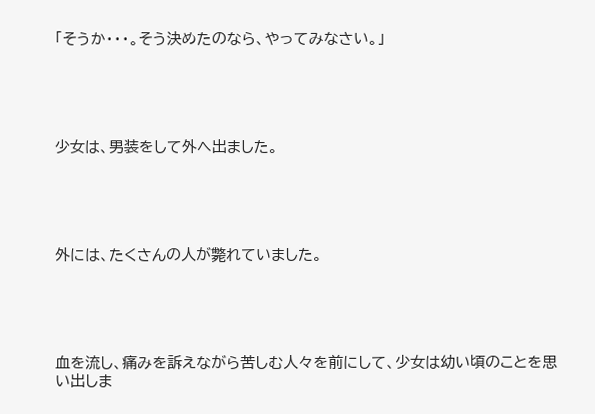「そうか・・・。そう決めたのなら、やってみなさい。」





少女は、男装をして外へ出ました。





外には、たくさんの人が斃れていました。





血を流し、痛みを訴えながら苦しむ人々を前にして、少女は幼い頃のことを思い出しま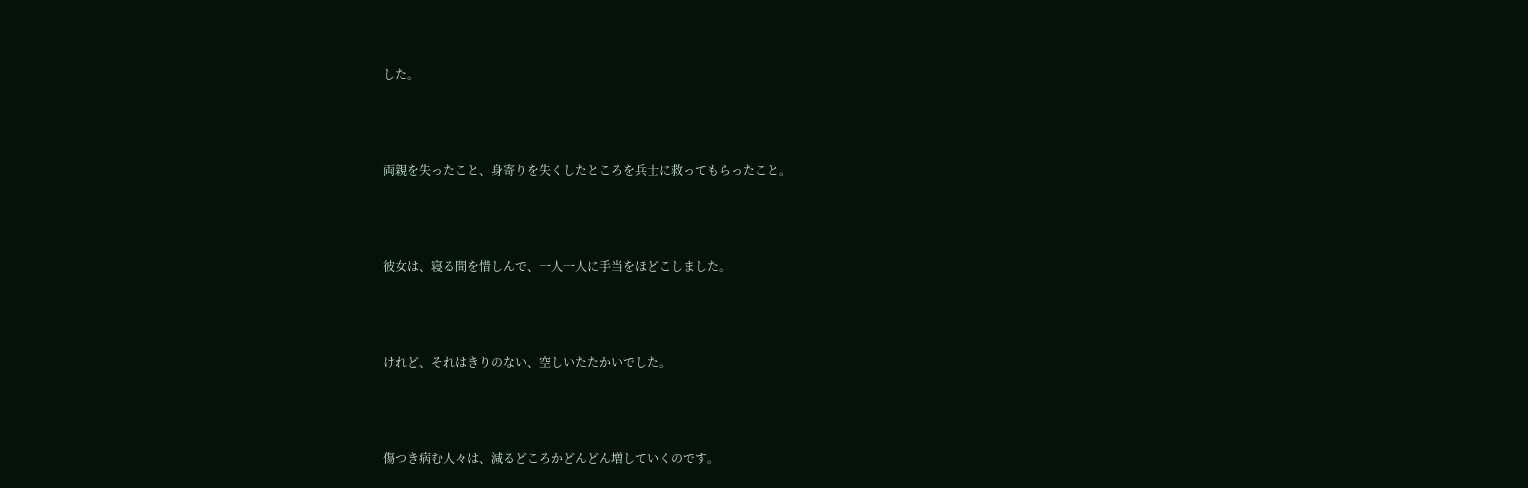した。





両親を失ったこと、身寄りを失くしたところを兵士に救ってもらったこと。





彼女は、寝る間を惜しんで、一人一人に手当をほどこしました。





けれど、それはきりのない、空しいたたかいでした。





傷つき病む人々は、減るどころかどんどん増していくのです。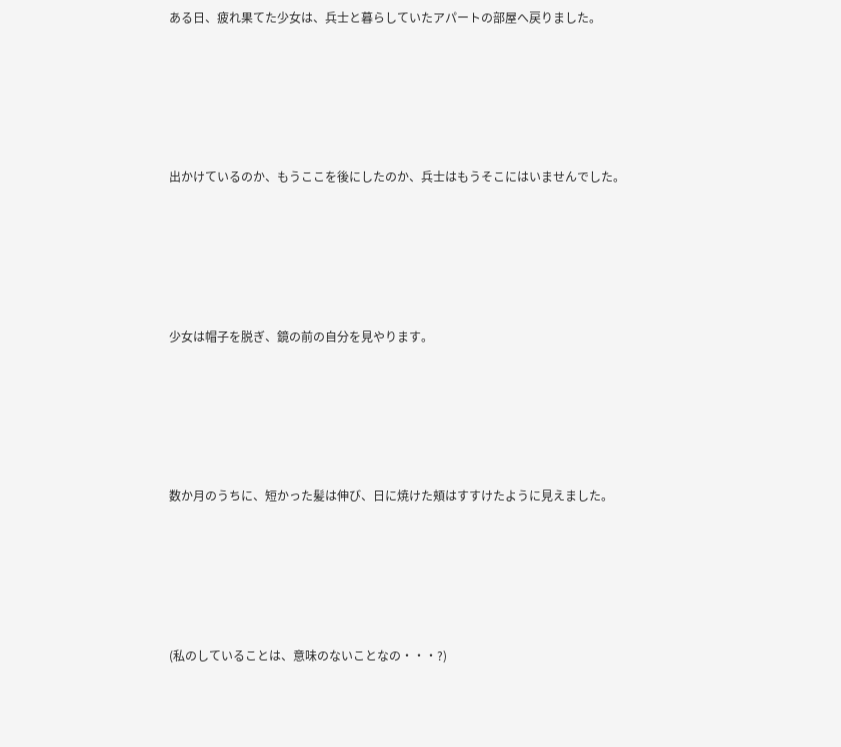ある日、疲れ果てた少女は、兵士と暮らしていたアパートの部屋へ戻りました。





出かけているのか、もうここを後にしたのか、兵士はもうそこにはいませんでした。





少女は帽子を脱ぎ、鏡の前の自分を見やります。





数か月のうちに、短かった髪は伸び、日に焼けた頬はすすけたように見えました。





(私のしていることは、意味のないことなの・・・?)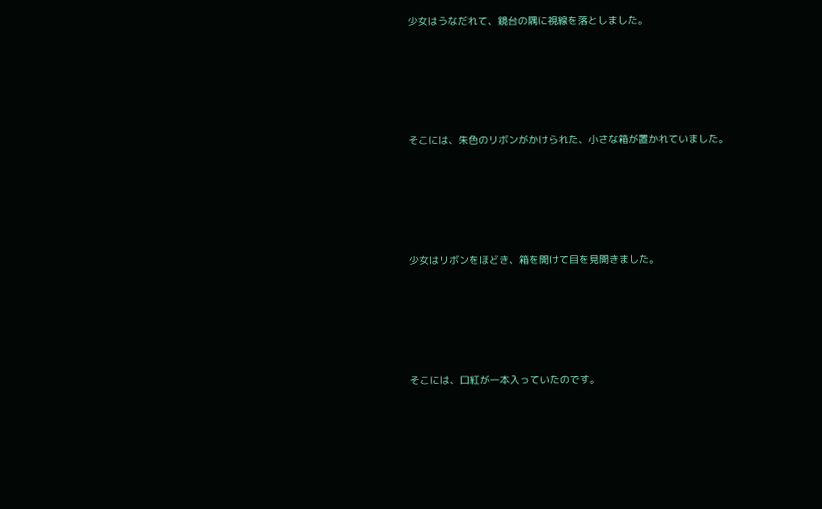少女はうなだれて、鏡台の隅に視線を落としました。





そこには、朱色のリボンがかけられた、小さな箱が置かれていました。





少女はリボンをほどき、箱を開けて目を見開きました。





そこには、口紅が一本入っていたのです。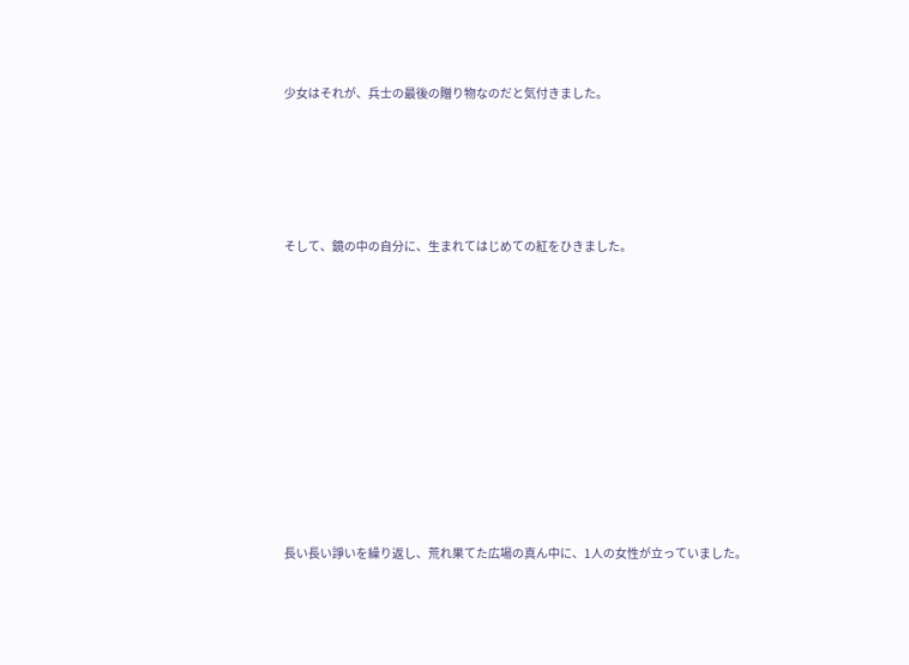少女はそれが、兵士の最後の贈り物なのだと気付きました。





そして、鏡の中の自分に、生まれてはじめての紅をひきました。











長い長い諍いを繰り返し、荒れ果てた広場の真ん中に、1人の女性が立っていました。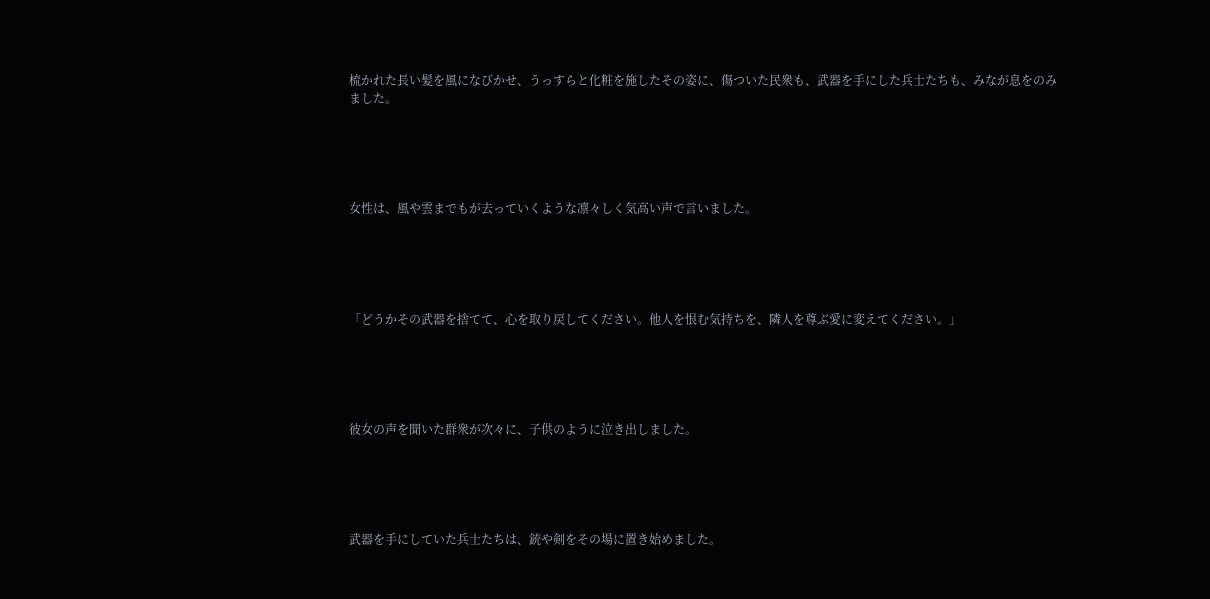梳かれた長い髪を風になびかせ、うっすらと化粧を施したその姿に、傷ついた民衆も、武器を手にした兵士たちも、みなが息をのみました。





女性は、風や雲までもが去っていくような凛々しく気高い声で言いました。





「どうかその武器を捨てて、心を取り戻してください。他人を恨む気持ちを、隣人を尊ぶ愛に変えてください。」





彼女の声を聞いた群衆が次々に、子供のように泣き出しました。





武器を手にしていた兵士たちは、銃や剣をその場に置き始めました。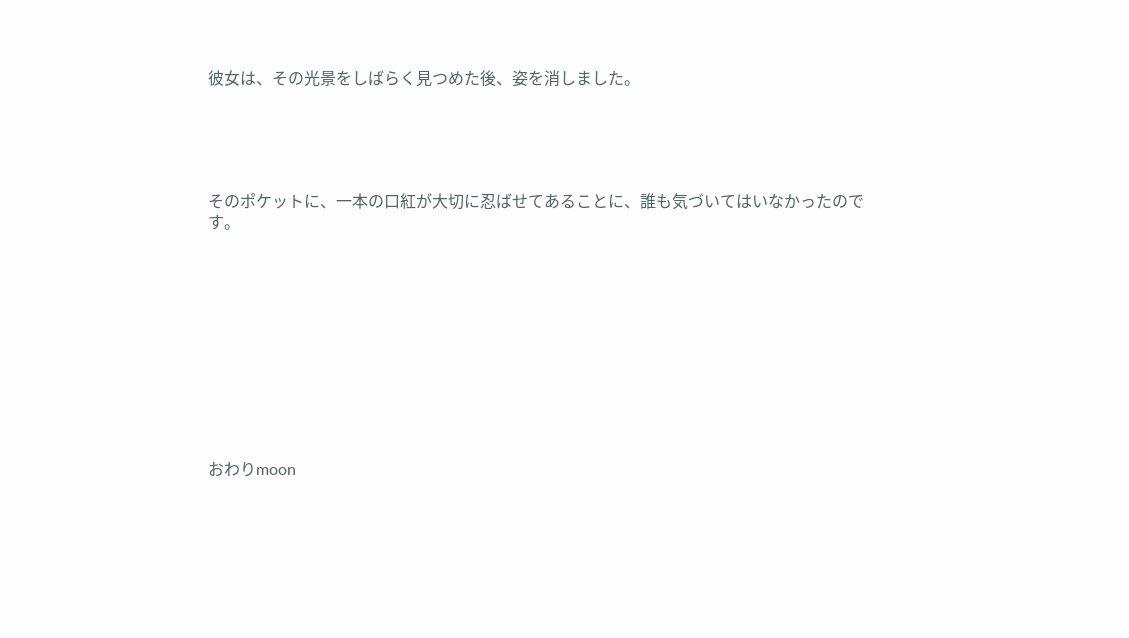彼女は、その光景をしばらく見つめた後、姿を消しました。





そのポケットに、一本の口紅が大切に忍ばせてあることに、誰も気づいてはいなかったのです。











おわりmoon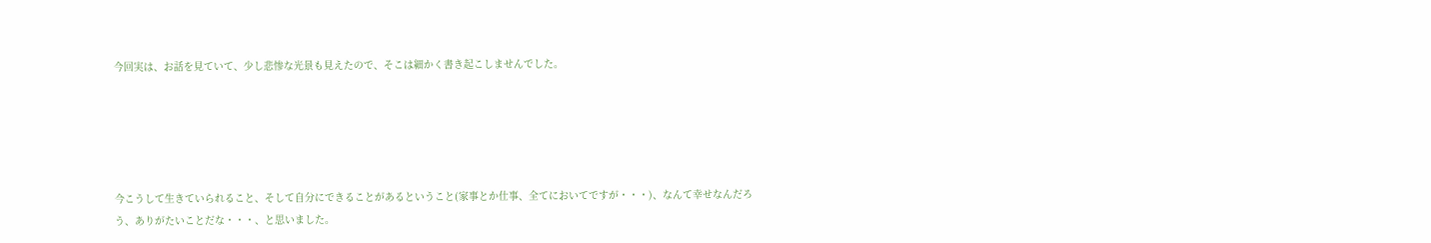今回実は、お話を見ていて、少し悲惨な光景も見えたので、そこは細かく書き起こしませんでした。





今こうして生きていられること、そして自分にできることがあるということ(家事とか仕事、全てにおいてですが・・・)、なんて幸せなんだろう、ありがたいことだな・・・、と思いました。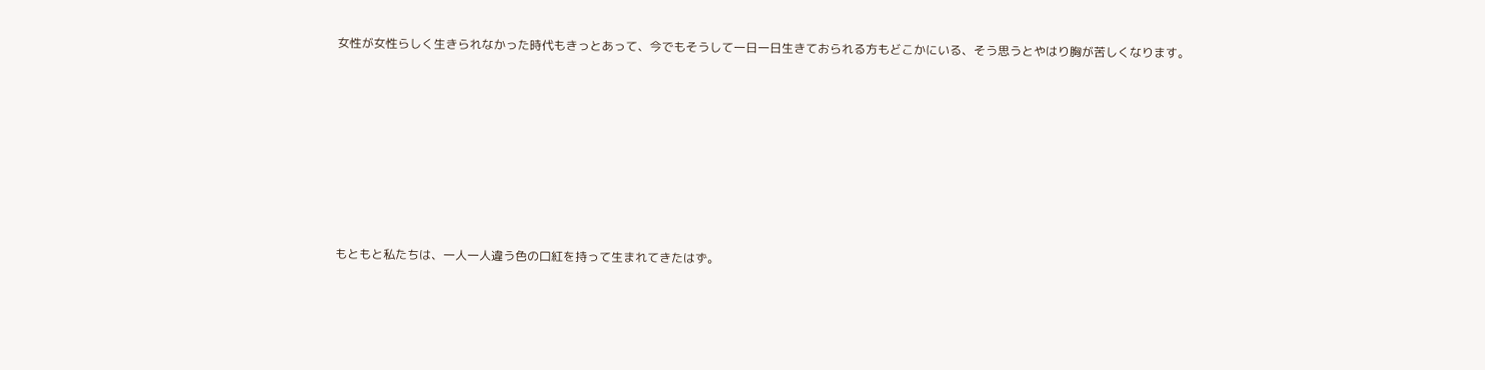女性が女性らしく生きられなかった時代もきっとあって、今でもそうして一日一日生きておられる方もどこかにいる、そう思うとやはり胸が苦しくなります。











もともと私たちは、一人一人違う色の口紅を持って生まれてきたはず。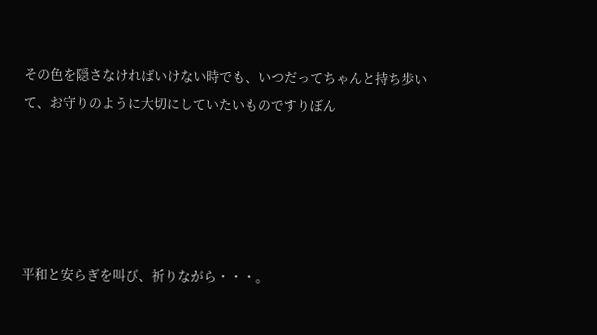その色を隠さなければいけない時でも、いつだってちゃんと持ち歩いて、お守りのように大切にしていたいものですりぼん





平和と安らぎを叫び、祈りながら・・・。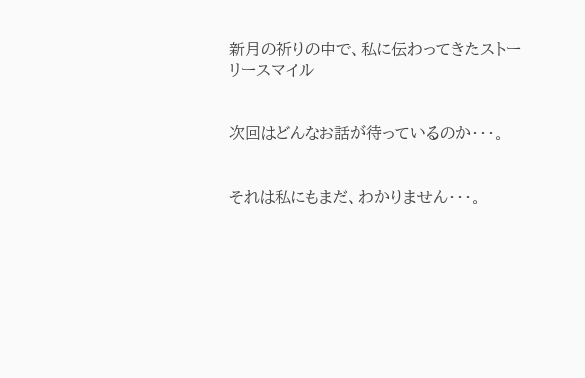新月の祈りの中で、私に伝わってきたストーリースマイル


次回はどんなお話が待っているのか・・・。


それは私にもまだ、わかりません・・・。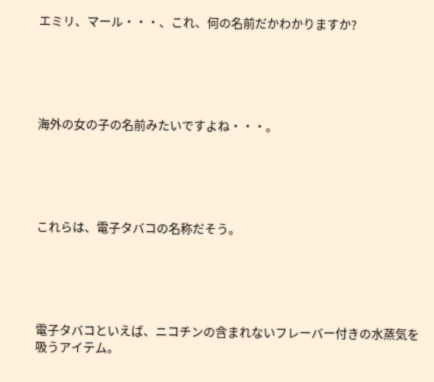エミリ、マール・・・、これ、何の名前だかわかりますか?





海外の女の子の名前みたいですよね・・・。





これらは、電子タバコの名称だそう。





電子タバコといえば、ニコチンの含まれないフレーバー付きの水蒸気を吸うアイテム。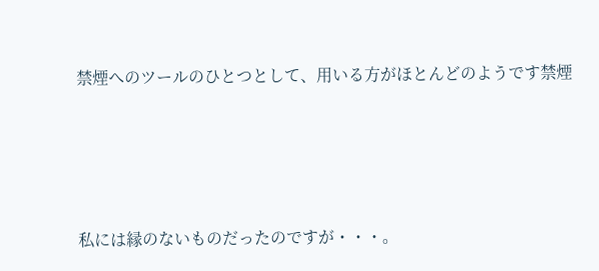禁煙へのツールのひとつとして、用いる方がほとんどのようです禁煙





私には縁のないものだったのですが・・・。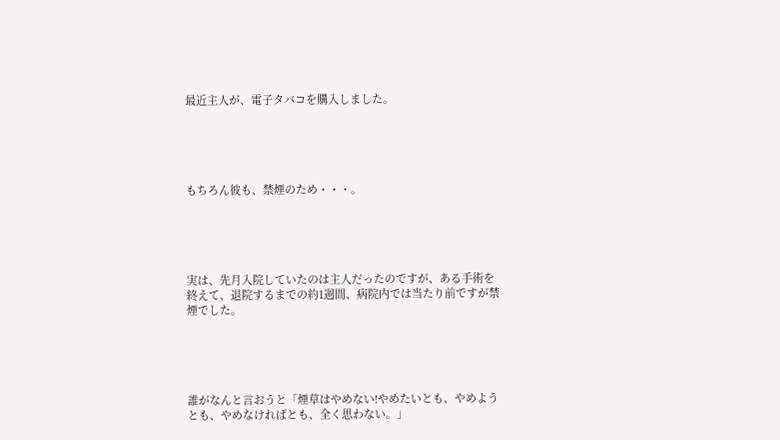最近主人が、電子タバコを購入しました。





もちろん彼も、禁煙のため・・・。





実は、先月入院していたのは主人だったのですが、ある手術を終えて、退院するまでの約1週間、病院内では当たり前ですが禁煙でした。





誰がなんと言おうと「煙草はやめない!やめたいとも、やめようとも、やめなければとも、全く思わない。」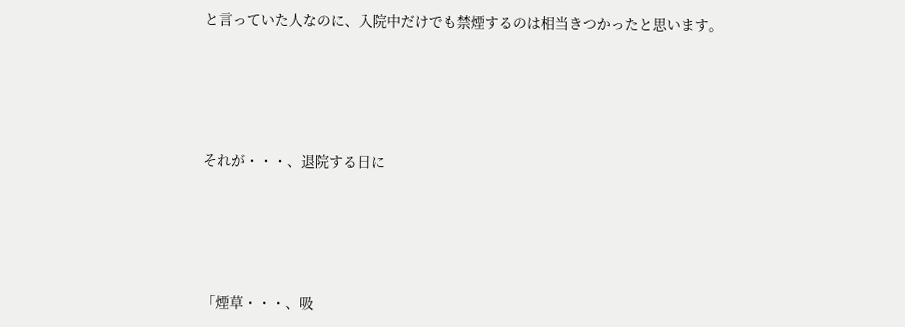と言っていた人なのに、入院中だけでも禁煙するのは相当きつかったと思います。





それが・・・、退院する日に





「煙草・・・、吸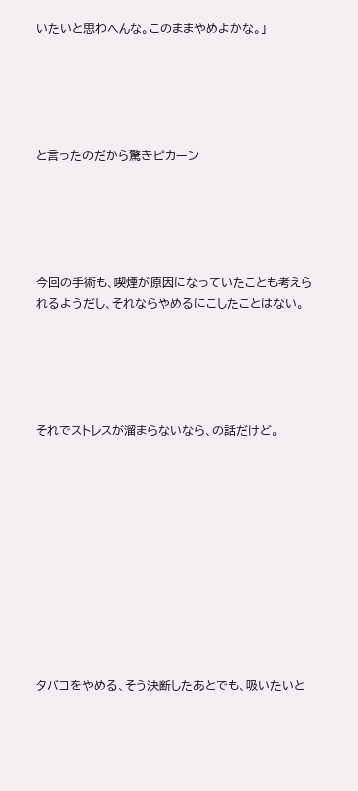いたいと思わへんな。このままやめよかな。」





と言ったのだから驚きピカーン





今回の手術も、喫煙が原因になっていたことも考えられるようだし、それならやめるにこしたことはない。





それでストレスが溜まらないなら、の話だけど。











タバコをやめる、そう決断したあとでも、吸いたいと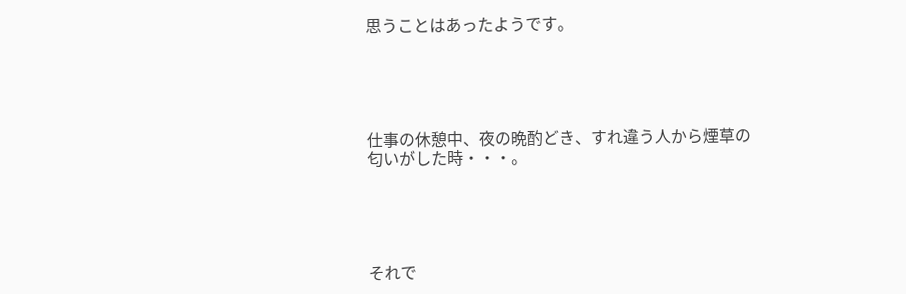思うことはあったようです。





仕事の休憩中、夜の晩酌どき、すれ違う人から煙草の匂いがした時・・・。





それで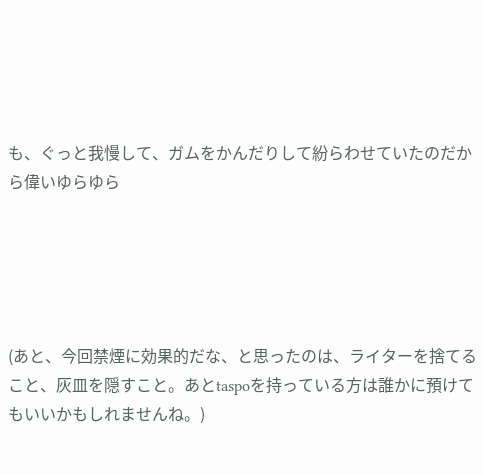も、ぐっと我慢して、ガムをかんだりして紛らわせていたのだから偉いゆらゆら





(あと、今回禁煙に効果的だな、と思ったのは、ライターを捨てること、灰皿を隠すこと。あとtaspoを持っている方は誰かに預けてもいいかもしれませんね。)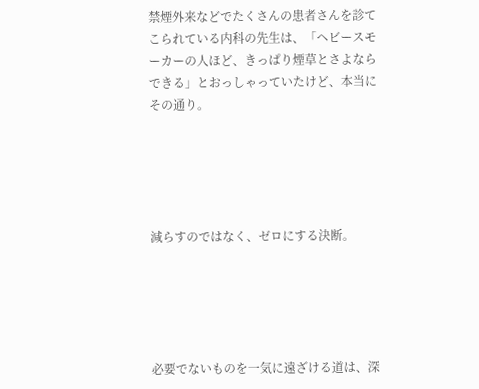禁煙外来などでたくさんの患者さんを診てこられている内科の先生は、「ヘビースモーカーの人ほど、きっぱり煙草とさよならできる」とおっしゃっていたけど、本当にその通り。





減らすのではなく、ゼロにする決断。





必要でないものを一気に遠ざける道は、深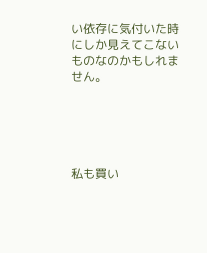い依存に気付いた時にしか見えてこないものなのかもしれません。





私も買い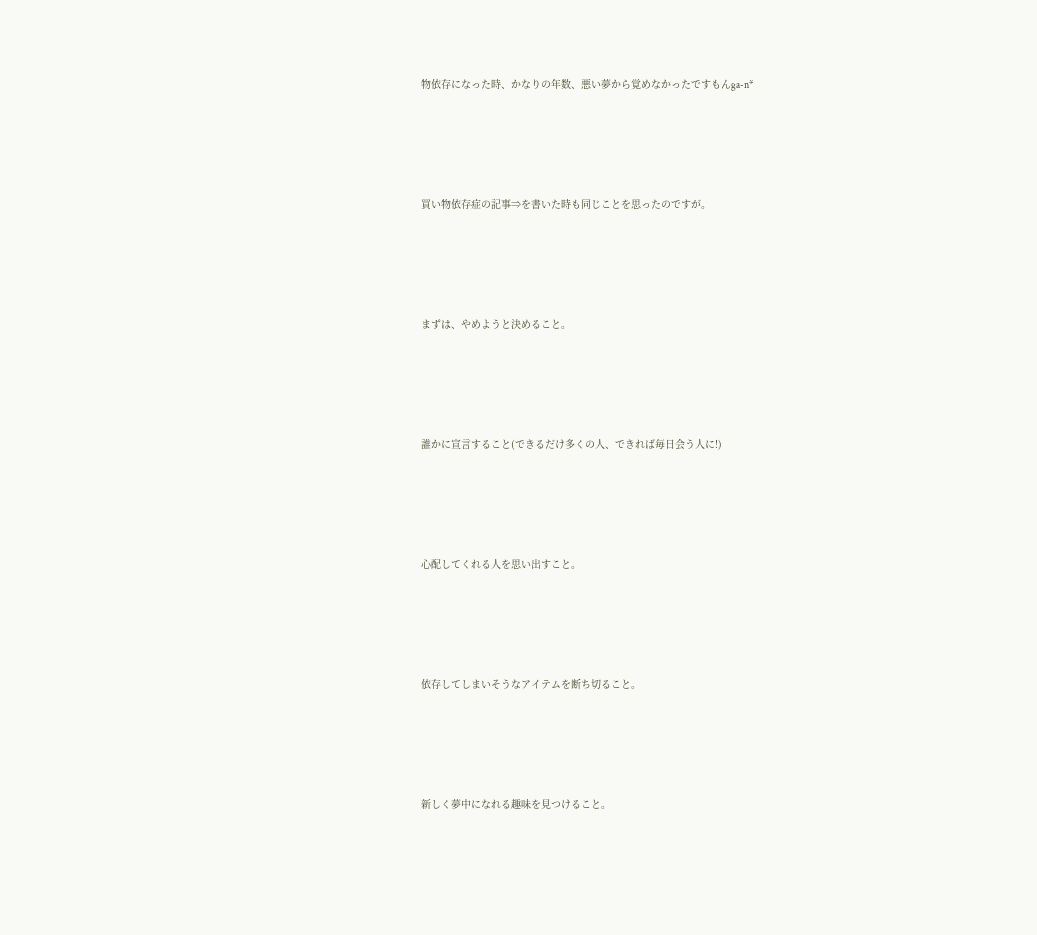物依存になった時、かなりの年数、悪い夢から覚めなかったですもんga-n*





買い物依存症の記事⇒を書いた時も同じことを思ったのですが。





まずは、やめようと決めること。





誰かに宣言すること(できるだけ多くの人、できれば毎日会う人に!)





心配してくれる人を思い出すこと。





依存してしまいそうなアイテムを断ち切ること。





新しく夢中になれる趣味を見つけること。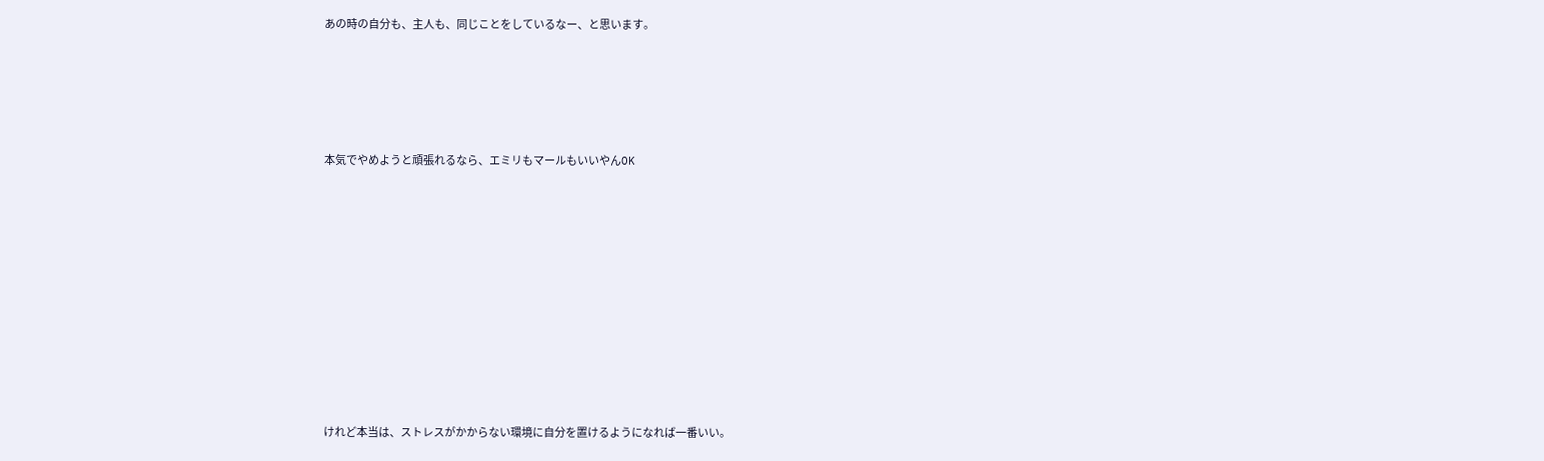あの時の自分も、主人も、同じことをしているなー、と思います。





本気でやめようと頑張れるなら、エミリもマールもいいやんOK











けれど本当は、ストレスがかからない環境に自分を置けるようになれば一番いい。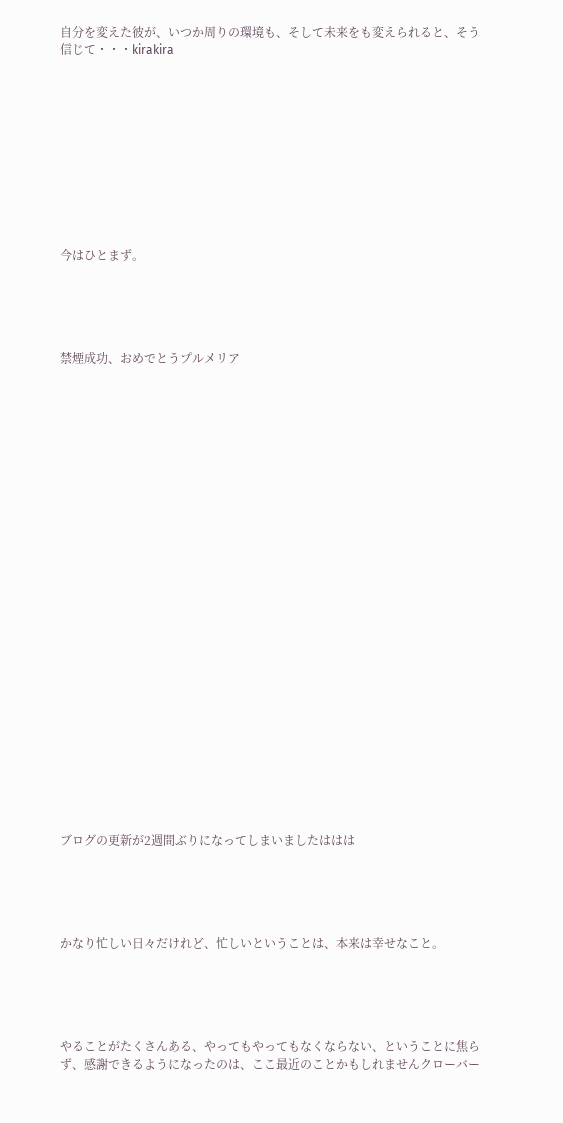自分を変えた彼が、いつか周りの環境も、そして未来をも変えられると、そう信じて・・・kirakira











今はひとまず。





禁煙成功、おめでとうプルメリア



























ブログの更新が2週間ぶりになってしまいましたははは





かなり忙しい日々だけれど、忙しいということは、本来は幸せなこと。





やることがたくさんある、やってもやってもなくならない、ということに焦らず、感謝できるようになったのは、ここ最近のことかもしれませんクローバー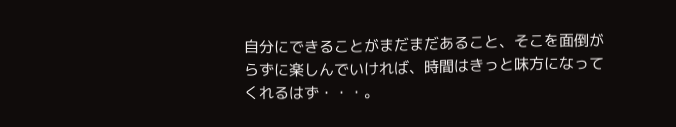自分にできることがまだまだあること、そこを面倒がらずに楽しんでいければ、時間はきっと味方になってくれるはず・・・。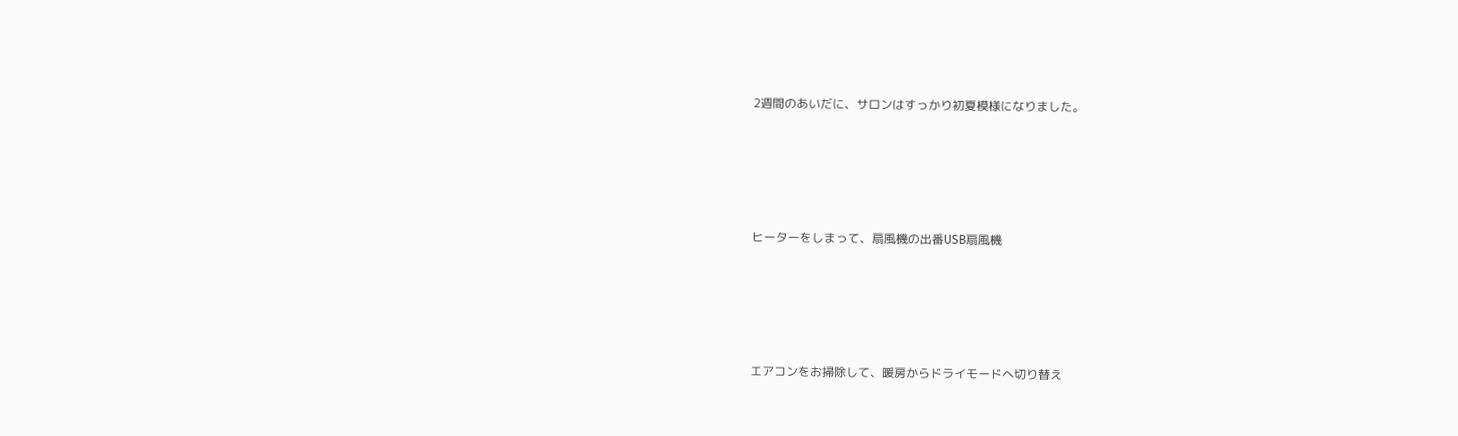2週間のあいだに、サロンはすっかり初夏模様になりました。





ヒーターをしまって、扇風機の出番USB扇風機





エアコンをお掃除して、暖房からドライモードへ切り替え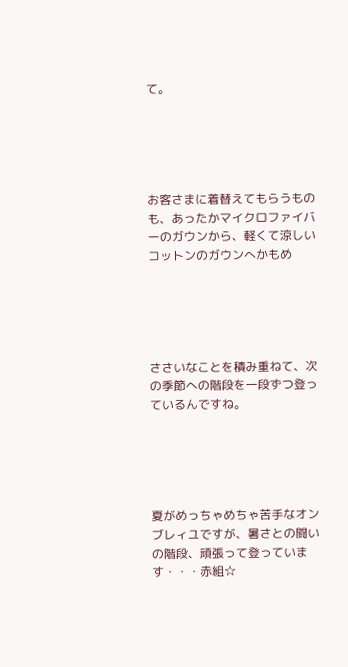て。





お客さまに着替えてもらうものも、あったかマイクロファイバーのガウンから、軽くて涼しいコットンのガウンへかもめ





ささいなことを積み重ねて、次の季節への階段を一段ずつ登っているんですね。





夏がめっちゃめちゃ苦手なオンブレィユですが、暑さとの闘いの階段、頑張って登っています・・・赤組☆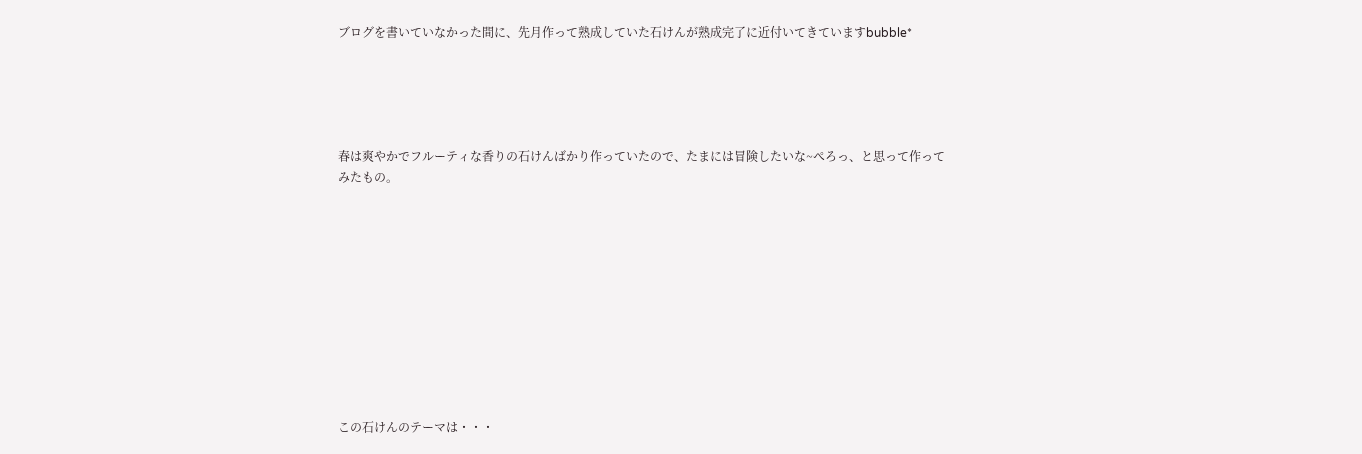ブログを書いていなかった間に、先月作って熟成していた石けんが熟成完了に近付いてきていますbubble*





春は爽やかでフルーティな香りの石けんばかり作っていたので、たまには冒険したいな~ぺろっ、と思って作ってみたもの。











この石けんのテーマは・・・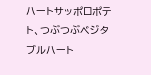ハートサッポロポテト、つぶつぶベジタブルハート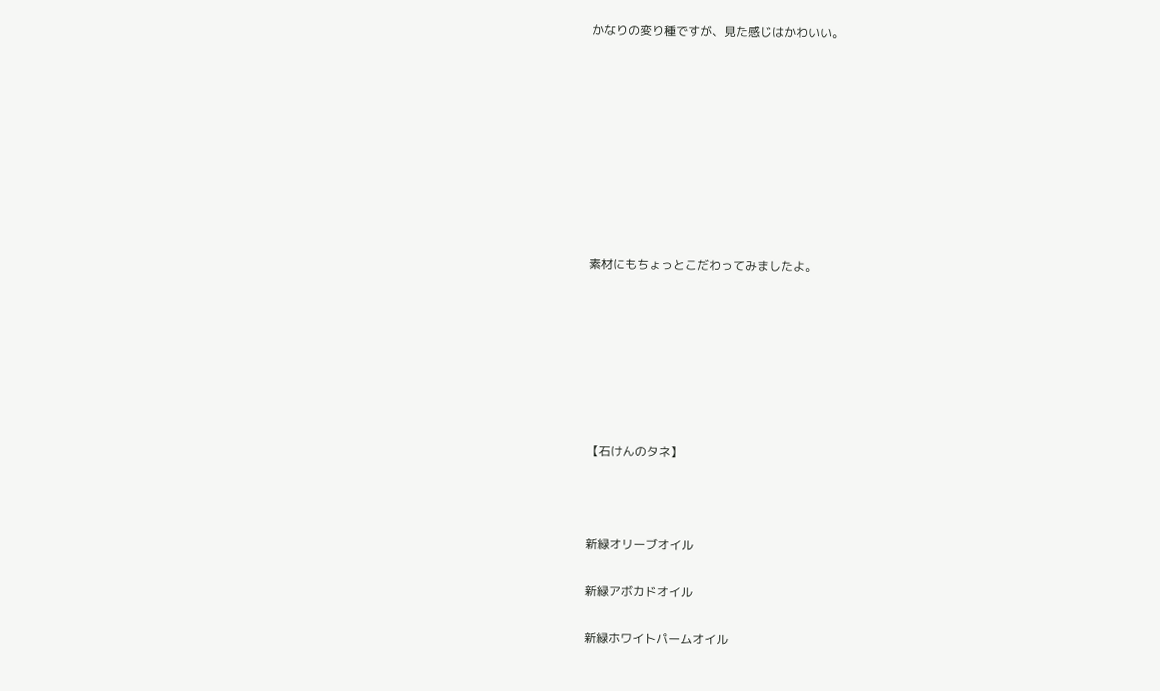かなりの変り種ですが、見た感じはかわいい。









素材にもちょっとこだわってみましたよ。







【石けんのタネ】



新緑オリーブオイル

新緑アボカドオイル

新緑ホワイトパームオイル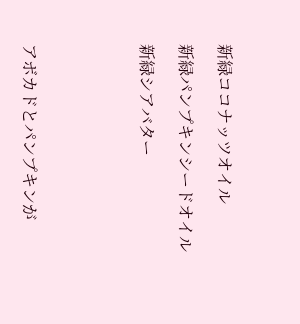新緑ココナッツオイル

新緑パンプキンシードオイル

新緑シアバター





アボカドとパンプキンが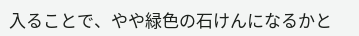入ることで、やや緑色の石けんになるかと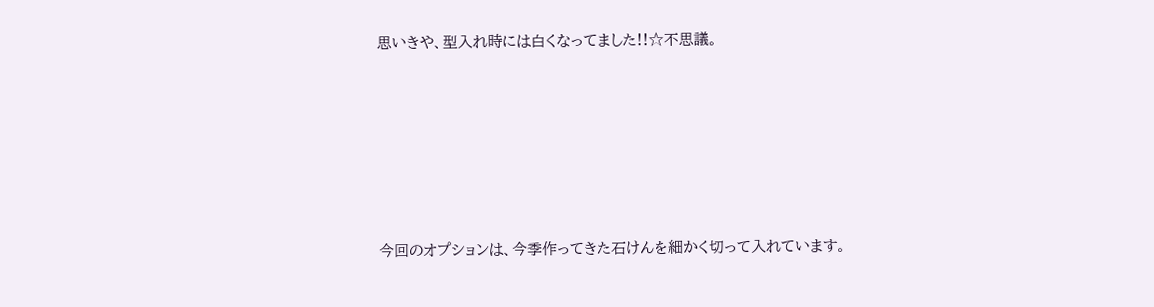思いきや、型入れ時には白くなってました!!☆不思議。







今回のオプションは、今季作ってきた石けんを細かく切って入れています。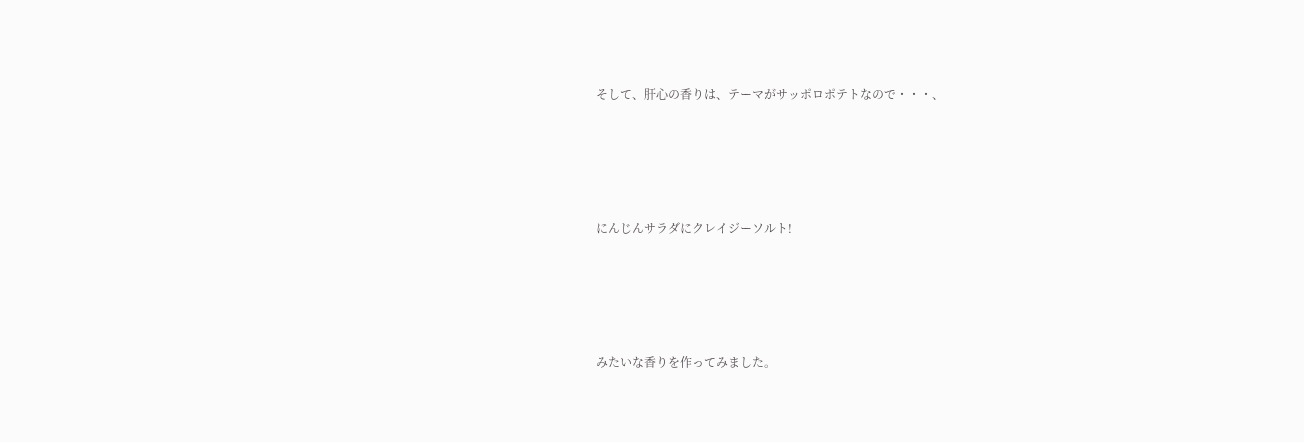そして、肝心の香りは、テーマがサッポロポテトなので・・・、





にんじんサラダにクレイジーソルト!





みたいな香りを作ってみました。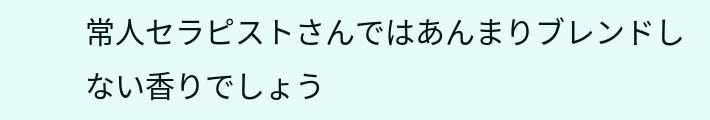常人セラピストさんではあんまりブレンドしない香りでしょう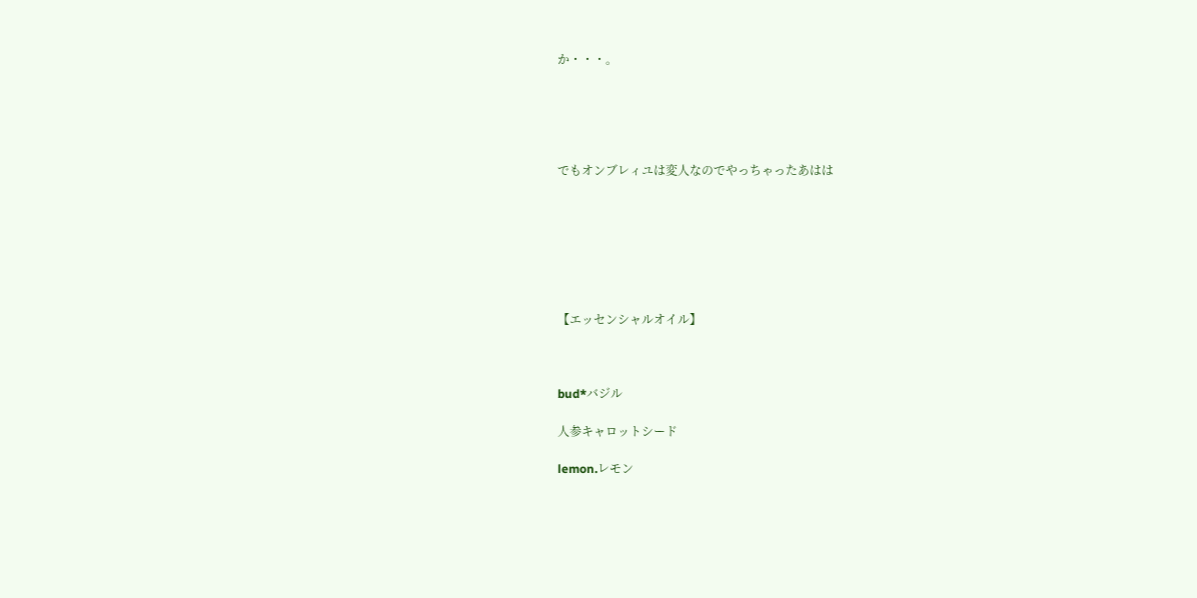か・・・。





でもオンブレィユは変人なのでやっちゃったあはは







【エッセンシャルオイル】



bud*バジル

人参キャロットシード

lemon.レモン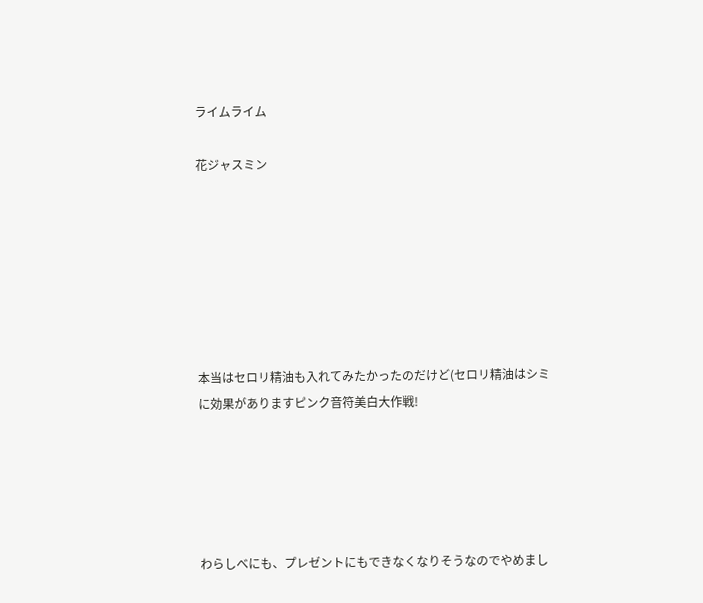ライムライム

花ジャスミン







本当はセロリ精油も入れてみたかったのだけど(セロリ精油はシミに効果がありますピンク音符美白大作戦!





わらしべにも、プレゼントにもできなくなりそうなのでやめまし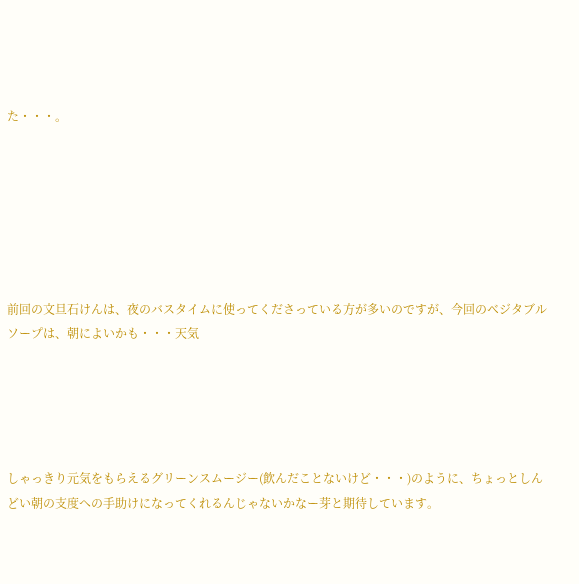た・・・。







前回の文旦石けんは、夜のバスタイムに使ってくださっている方が多いのですが、今回のベジタブルソープは、朝によいかも・・・天気





しゃっきり元気をもらえるグリーンスムージー(飲んだことないけど・・・)のように、ちょっとしんどい朝の支度への手助けになってくれるんじゃないかなー芽と期待しています。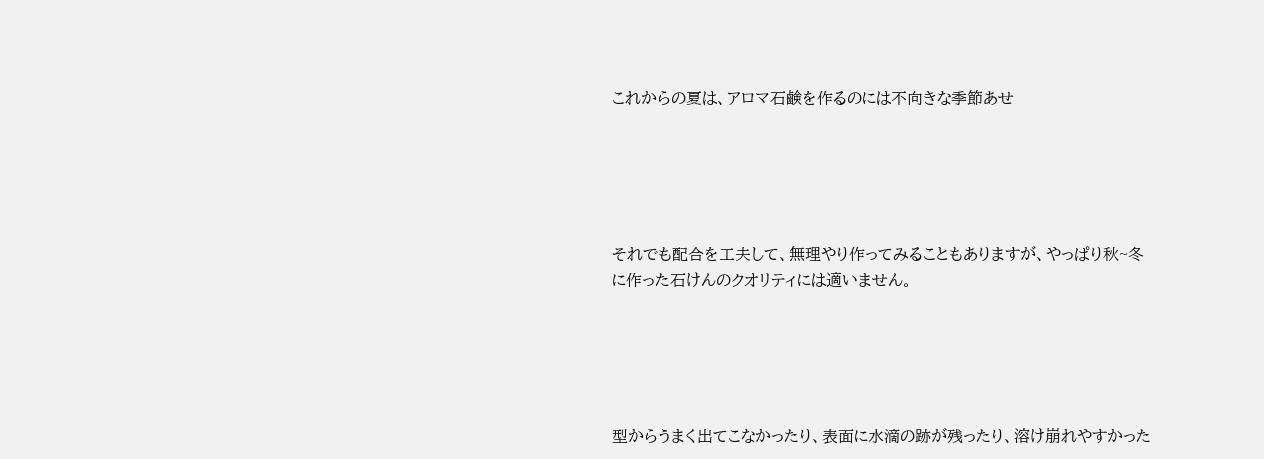これからの夏は、アロマ石鹸を作るのには不向きな季節あせ





それでも配合を工夫して、無理やり作ってみることもありますが、やっぱり秋~冬に作った石けんのクオリティには適いません。





型からうまく出てこなかったり、表面に水滴の跡が残ったり、溶け崩れやすかった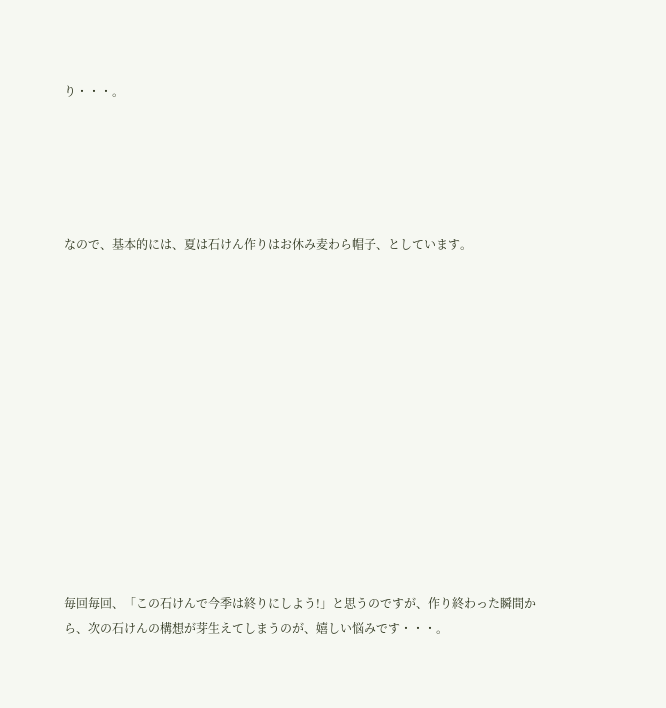り・・・。





なので、基本的には、夏は石けん作りはお休み麦わら帽子、としています。













毎回毎回、「この石けんで今季は終りにしよう!」と思うのですが、作り終わった瞬間から、次の石けんの構想が芽生えてしまうのが、嬉しい悩みです・・・。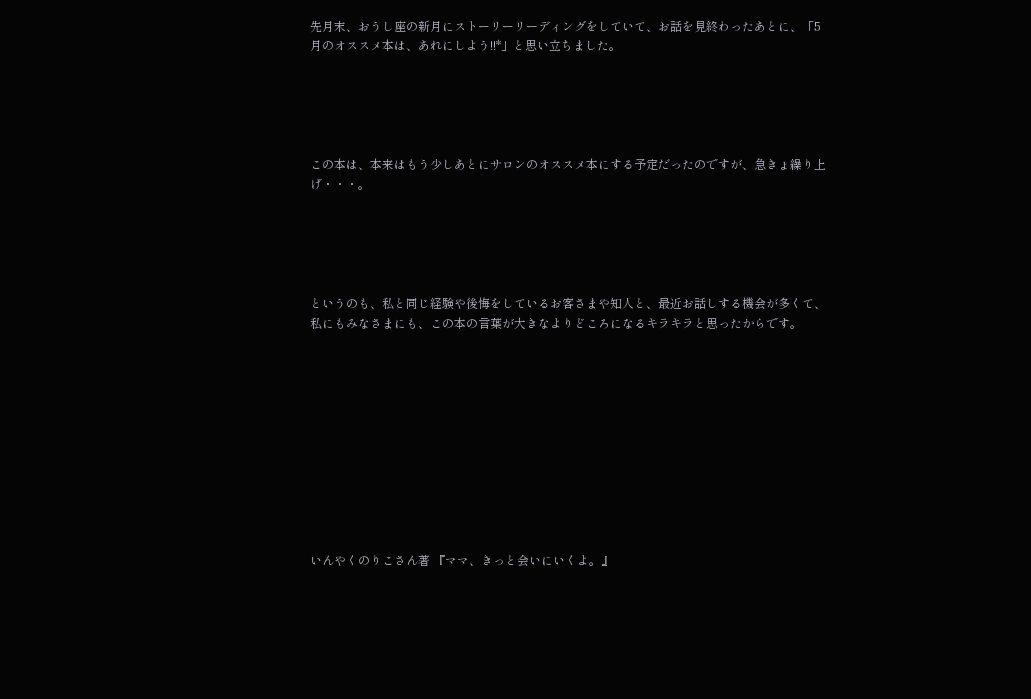先月末、おうし座の新月にストーリーリーディングをしていて、お話を見終わったあとに、「5月のオススメ本は、あれにしよう!!*」と思い立ちました。





この本は、本来はもう少しあとにサロンのオススメ本にする予定だったのですが、急きょ繰り上げ・・・。





というのも、私と同じ経験や後悔をしているお客さまや知人と、最近お話しする機会が多くて、私にもみなさまにも、この本の言葉が大きなよりどころになるキラキラと思ったからです。











いんやくのりこさん著 『ママ、きっと会いにいくよ。』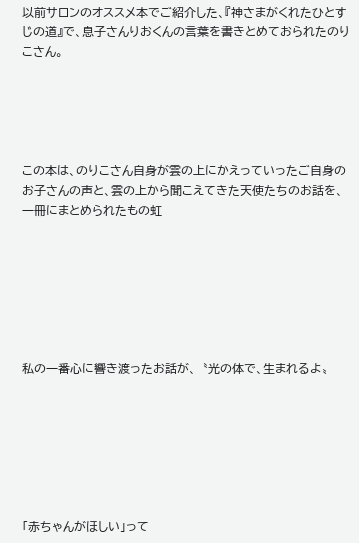以前サロンのオススメ本でご紹介した、『神さまがくれたひとすじの道』で、息子さんりおくんの言葉を書きとめておられたのりこさん。





この本は、のりこさん自身が雲の上にかえっていったご自身のお子さんの声と、雲の上から聞こえてきた天使たちのお話を、一冊にまとめられたもの虹







私の一番心に響き渡ったお話が、〝光の体で、生まれるよ〟







「赤ちゃんがほしい」って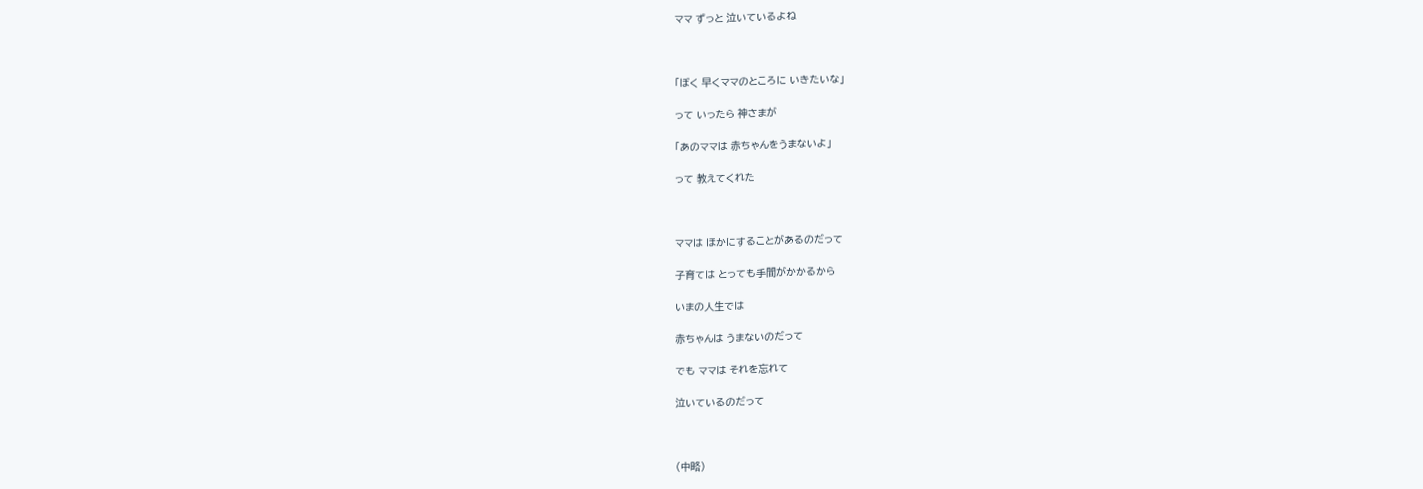ママ ずっと 泣いているよね



「ぼく 早くママのところに いきたいな」

って いったら 神さまが

「あのママは 赤ちゃんをうまないよ」

って 教えてくれた



ママは ほかにすることがあるのだって

子育ては とっても手間がかかるから

いまの人生では

赤ちゃんは うまないのだって

でも ママは それを忘れて

泣いているのだって



(中略)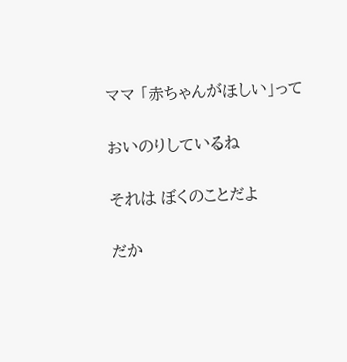ママ 「赤ちゃんがほしい」って

おいのりしているね

それは ぼくのことだよ

だか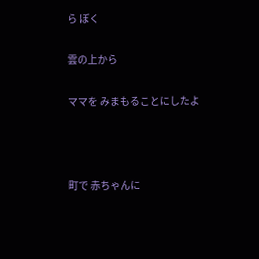ら ぼく

雲の上から

ママを みまもることにしたよ



町で 赤ちゃんに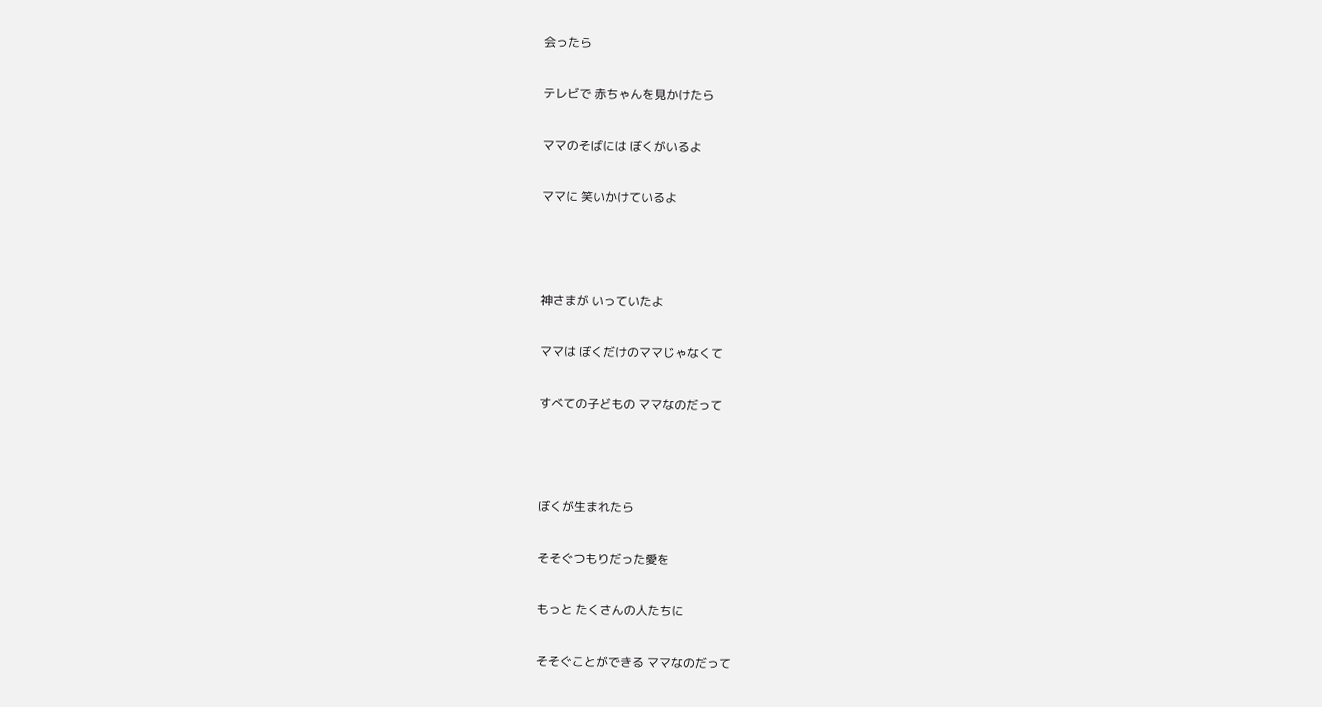会ったら

テレビで 赤ちゃんを見かけたら

ママのそばには ぼくがいるよ

ママに 笑いかけているよ



神さまが いっていたよ

ママは ぼくだけのママじゃなくて

すべての子どもの ママなのだって



ぼくが生まれたら

そそぐつもりだった愛を

もっと たくさんの人たちに

そそぐことができる ママなのだって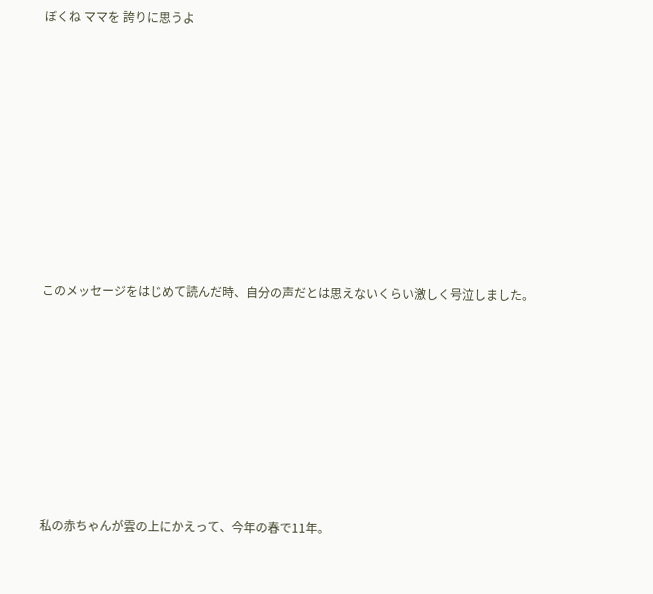ぼくね ママを 誇りに思うよ













このメッセージをはじめて読んだ時、自分の声だとは思えないくらい激しく号泣しました。











私の赤ちゃんが雲の上にかえって、今年の春で11年。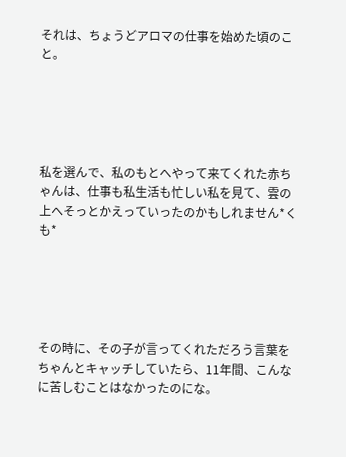それは、ちょうどアロマの仕事を始めた頃のこと。





私を選んで、私のもとへやって来てくれた赤ちゃんは、仕事も私生活も忙しい私を見て、雲の上へそっとかえっていったのかもしれません*くも*





その時に、その子が言ってくれただろう言葉をちゃんとキャッチしていたら、11年間、こんなに苦しむことはなかったのにな。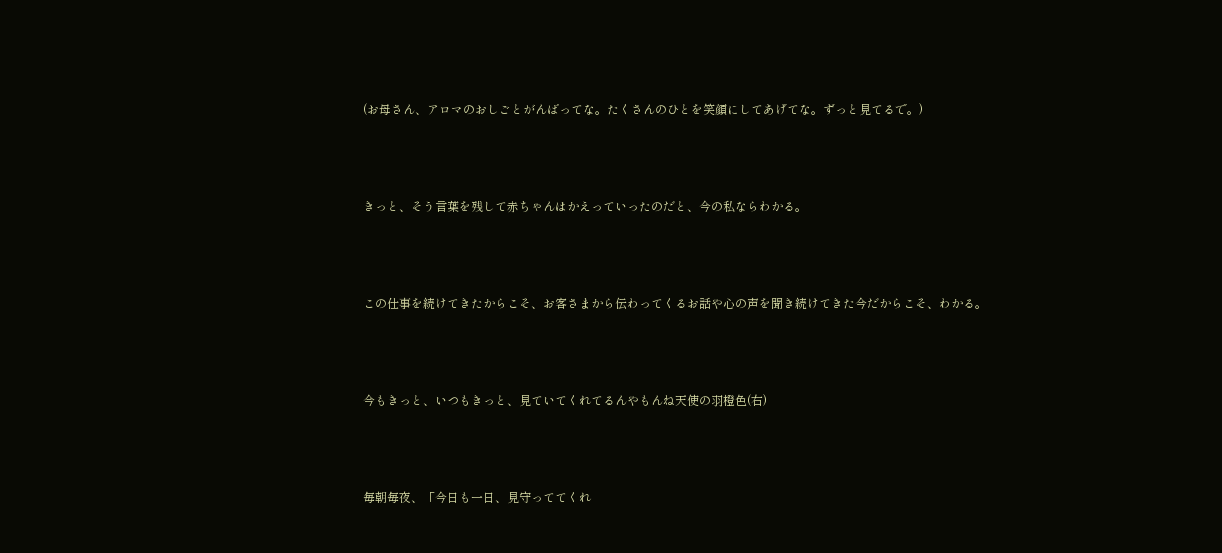(お母さん、アロマのおしごとがんばってな。たくさんのひとを笑顔にしてあげてな。ずっと見てるで。)





きっと、そう言葉を残して赤ちゃんはかえっていったのだと、今の私ならわかる。





この仕事を続けてきたからこそ、お客さまから伝わってくるお話や心の声を聞き続けてきた今だからこそ、わかる。





今もきっと、いつもきっと、見ていてくれてるんやもんね天使の羽橙色(右)





毎朝毎夜、「今日も一日、見守っててくれ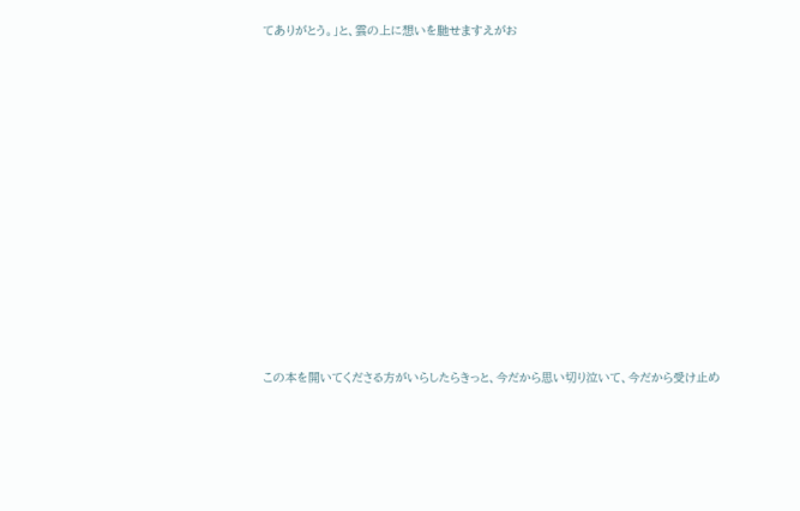てありがとう。」と、雲の上に想いを馳せますえがお













この本を開いてくださる方がいらしたらきっと、今だから思い切り泣いて、今だから受け止め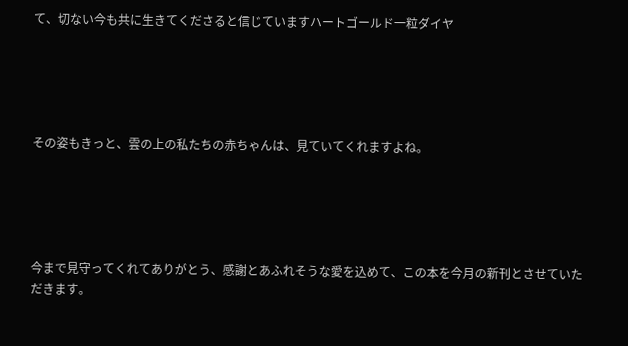て、切ない今も共に生きてくださると信じていますハートゴールド一粒ダイヤ





その姿もきっと、雲の上の私たちの赤ちゃんは、見ていてくれますよね。





今まで見守ってくれてありがとう、感謝とあふれそうな愛を込めて、この本を今月の新刊とさせていただきます。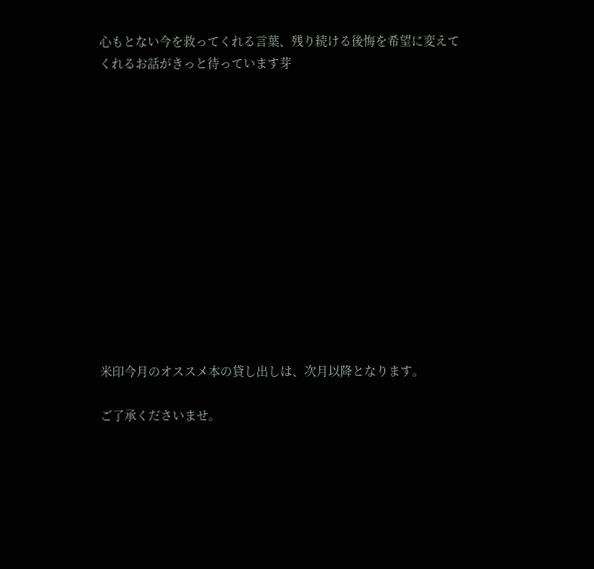心もとない今を救ってくれる言葉、残り続ける後悔を希望に変えてくれるお話がきっと待っています芽













米印今月のオススメ本の貸し出しは、次月以降となります。

ご了承くださいませ。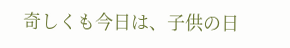奇しくも今日は、子供の日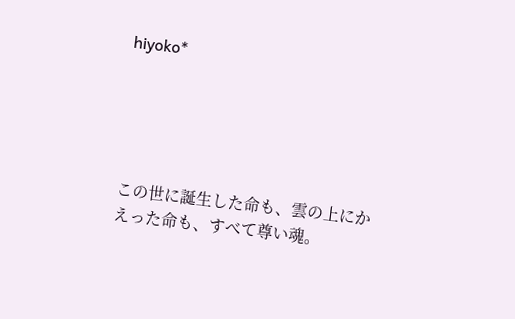hiyoko*





この世に誕生した命も、雲の上にかえった命も、すべて尊い魂。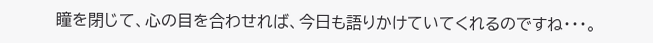瞳を閉じて、心の目を合わせれば、今日も語りかけていてくれるのですね・・・。